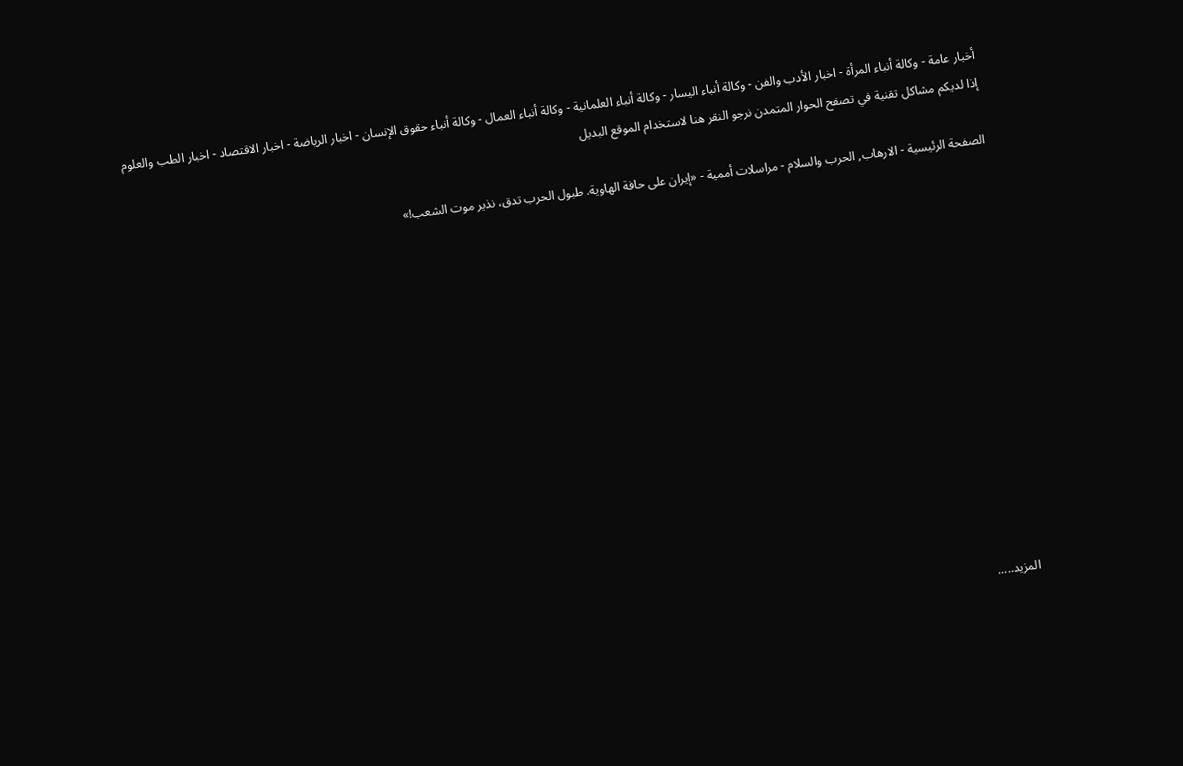أخبار عامة - وكالة أنباء المرأة - اخبار الأدب والفن - وكالة أنباء اليسار - وكالة أنباء العلمانية - وكالة أنباء العمال - وكالة أنباء حقوق الإنسان - اخبار الرياضة - اخبار الاقتصاد - اخبار الطب والعلوم
إذا لديكم مشاكل تقنية في تصفح الحوار المتمدن نرجو النقر هنا لاستخدام الموقع البديل

الصفحة الرئيسية - الارهاب, الحرب والسلام - مراسلات أممية - «إيران على حافة الهاوية. طبول الحرب تدق، نذير موت الشعب!»














المزيد.....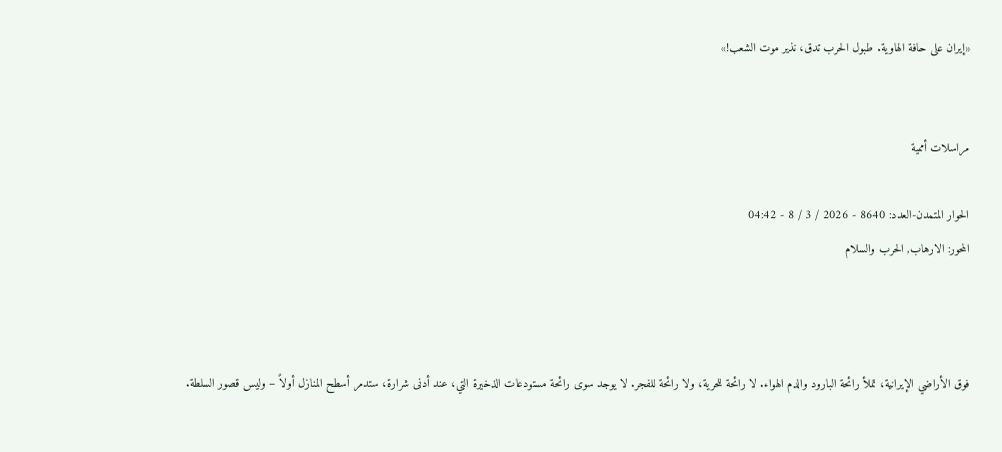«إيران على حافة الهاوية. طبول الحرب تدق، نذير موت الشعب!»


مراسلات أممية

الحوار المتمدن-العدد: 8640 - 2026 / 3 / 8 - 04:42
المحور: الارهاب, الحرب والسلام



فوق الأراضي الإيرانية، تملأ رائحة البارود والدم الهواء. لا رائحة للحرية، ولا رائحة للفجر. لا يوجد سوى رائحة مستودعات الذخيرة التي، عند أدنى شرارة، ستدمر أسطح المنازل أولاً – وليس قصور السلطة.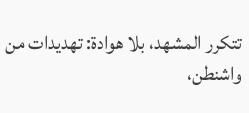تتكرر المشهد، بلا هوادة: تهديدات من واشنطن،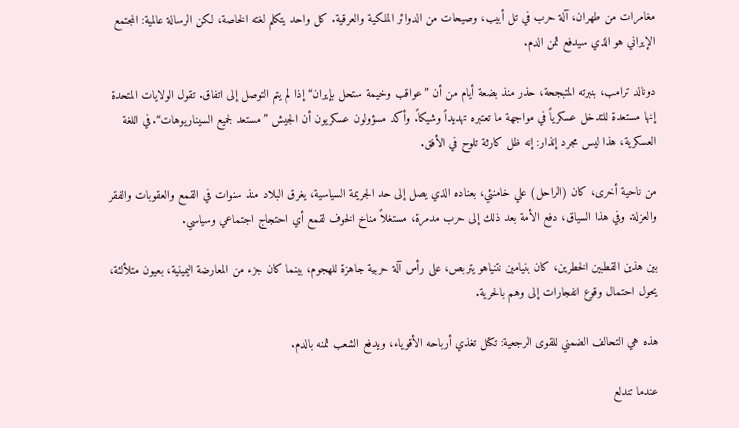مغامرات من طهران، آلة حرب في تل أبيب، وصيحات من الدوائر الملكية والعرقية. كل واحد يتكلم لغته الخاصة، لكن الرسالة عالمية: المجتمع الإيراني هو الذي سيدفع ثمن الدم.

دونالد ترامب، بنبرته المتبجحة، حذر منذ بضعة أيام من أن ”عواقب وخيمة ستحل بإيران“ إذا لم يتم التوصل إلى اتفاق. تقول الولايات المتحدة إنها مستعدة للتدخل عسكرياً في مواجهة ما تعتبره تهديداً وشيكاً. وأكد مسؤولون عسكريون أن الجيش ”مستعد لجميع السيناريوهات“. في اللغة العسكرية، هذا ليس مجرد إنذار: إنه ظل كارثة تلوح في الأفق.

من ناحية أخرى، كان (الراحل) علي خامنئي، بعناده الذي يصل إلى حد الجريمة السياسية، يغرق البلاد منذ سنوات في القمع والعقوبات والفقر والعزلة. وفي هذا السياق، دفع الأمة بعد ذلك إلى حرب مدمرة، مستغلاً مناخ الخوف لقمع أي احتجاج اجتماعي وسياسي.

بين هذين القطبين الخطرين، كان بنيامين نتنياهو يتربص، على رأس آلة حربية جاهزة للهجوم، بينما كان جزء من المعارضة اليمينية، بعيون متلألئة، يحول احتمال وقوع انفجارات إلى وهم بالحرية.

هذه هي التحالف الضمني للقوى الرجعية: تكتل تغذي أرباحه الأقوياء، ويدفع الشعب ثمنه بالدم.

عندما تندلع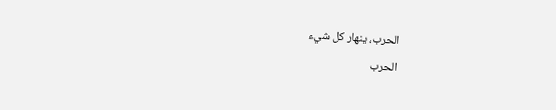الحرب، ينهار كل شيء
الحرب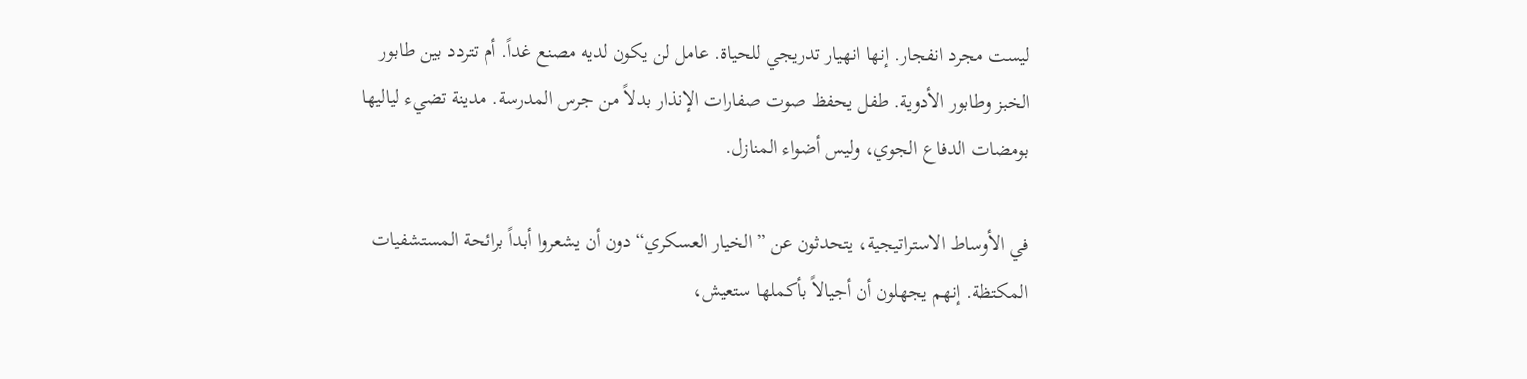ليست مجرد انفجار. إنها انهيار تدريجي للحياة. عامل لن يكون لديه مصنع غداً. أم تتردد بين طابور الخبز وطابور الأدوية. طفل يحفظ صوت صفارات الإنذار بدلاً من جرس المدرسة. مدينة تضيء لياليها بومضات الدفاع الجوي، وليس أضواء المنازل.

في الأوساط الاستراتيجية، يتحدثون عن ”الخيار العسكري“ دون أن يشعروا أبداً برائحة المستشفيات المكتظة. إنهم يجهلون أن أجيالاً بأكملها ستعيش،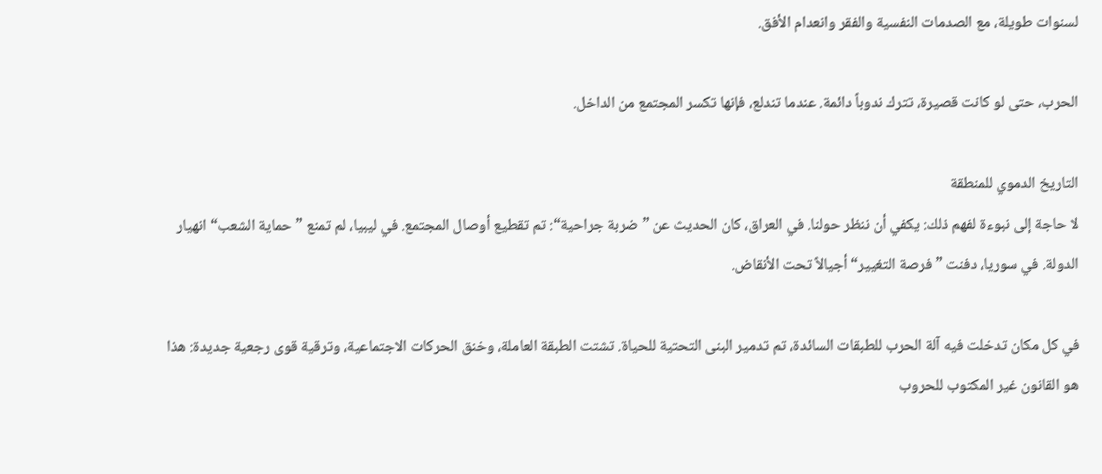لسنوات طويلة، مع الصدمات النفسية والفقر وانعدام الأفق.

الحرب، حتى لو كانت قصيرة، تترك ندوباً دائمة. عندما تندلع، فإنها تكسر المجتمع من الداخل.

التاريخ الدموي للمنطقة
لا حاجة إلى نبوءة لفهم ذلك: يكفي أن ننظر حولنا. في العراق، كان الحديث عن ”ضربة جراحية“: تم تقطيع أوصال المجتمع. في ليبيا، لم تمنع ”حماية الشعب“ انهيار الدولة. في سوريا، دفنت ”فرصة التغيير“ أجيالاً تحت الأنقاض.

في كل مكان تدخلت فيه آلة الحرب للطبقات السائدة، تم تدمير البنى التحتية للحياة. تشتت الطبقة العاملة، وخنق الحركات الاجتماعية، وترقية قوى رجعية جديدة: هذا هو القانون غير المكتوب للحروب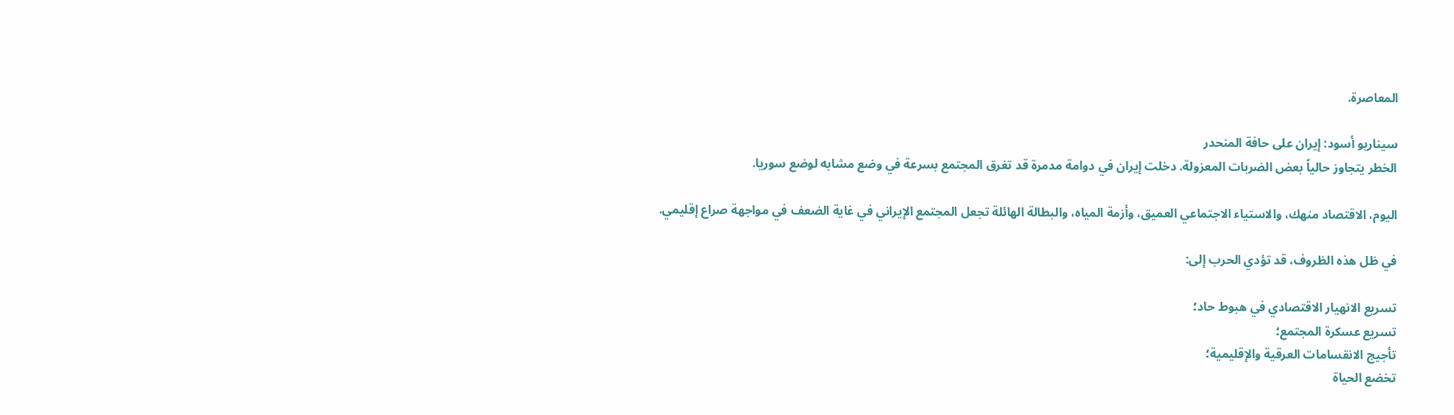المعاصرة.

سيناريو أسود: إيران على حافة المنحدر
الخطر يتجاوز حالياً بعض الضربات المعزولة. دخلت إيران في دوامة مدمرة قد تغرق المجتمع بسرعة في وضع مشابه لوضع سوريا.

اليوم، الاقتصاد منهك، والاستياء الاجتماعي العميق، وأزمة المياه، والبطالة الهائلة تجعل المجتمع الإيراني في غاية الضعف في مواجهة صراع إقليمي.

في ظل هذه الظروف، قد تؤدي الحرب إلى:

تسريع الانهيار الاقتصادي في هبوط حاد؛
تسريع عسكرة المجتمع؛
تأجيج الانقسامات العرقية والإقليمية؛
تخضع الحياة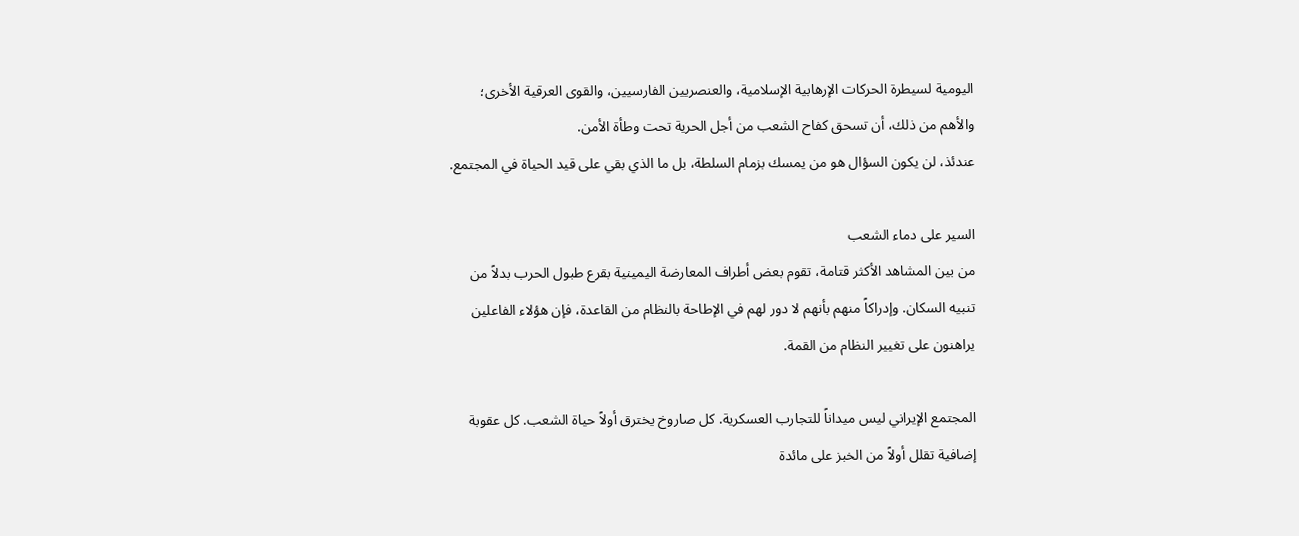اليومية لسيطرة الحركات الإرهابية الإسلامية، والعنصريين الفارسيين، والقوى العرقية الأخرى؛
والأهم من ذلك، أن تسحق كفاح الشعب من أجل الحرية تحت وطأة الأمن.
عندئذ، لن يكون السؤال هو من يمسك بزمام السلطة، بل ما الذي بقي على قيد الحياة في المجتمع.

السير على دماء الشعب
من بين المشاهد الأكثر قتامة، تقوم بعض أطراف المعارضة اليمينية بقرع طبول الحرب بدلاً من تنبيه السكان. وإدراكاً منهم بأنهم لا دور لهم في الإطاحة بالنظام من القاعدة، فإن هؤلاء الفاعلين يراهنون على تغيير النظام من القمة.

المجتمع الإيراني ليس ميداناً للتجارب العسكرية. كل صاروخ يخترق أولاً حياة الشعب. كل عقوبة إضافية تقلل أولاً من الخبز على مائدة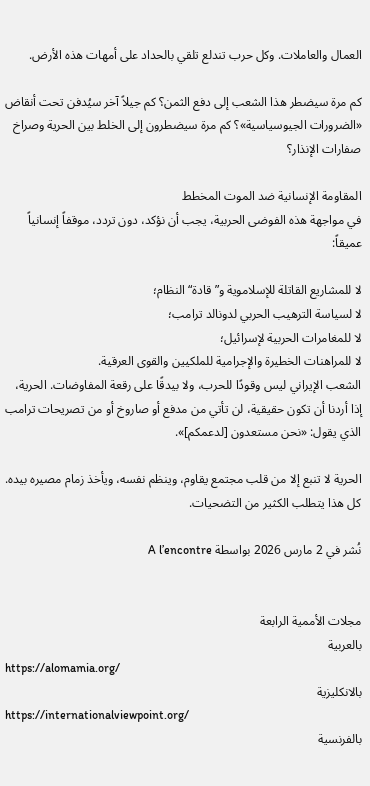العمال والعاملات. وكل حرب تندلع تلقي بالحداد على أمهات هذه الأرض.

كم مرة سيضطر هذا الشعب إلى دفع الثمن؟ كم جيلاً آخر سيُدفن تحت أنقاض «الضرورات الجيوسياسية»؟ كم مرة سيضطرون إلى الخلط بين الحرية وصراخ صفارات الإنذار؟

المقاومة الإنسانية ضد الموت المخطط
في مواجهة هذه الفوضى الحربية، يجب أن نؤكد، دون تردد، موقفاً إنسانياً عميقاً:

لا للمشاريع القاتلة للإسلاموية و”قادة“ النظام؛
لا لسياسة الترهيب الحربي لدونالد ترامب؛
لا للمغامرات الحربية لإسرائيل؛
لا للمراهنات الخطيرة والإجرامية للملكيين والقوى العرقية.
الشعب الإيراني ليس وقودًا للحرب، ولا بيدقًا على رقعة المفاوضات. الحرية، إذا أردنا أن تكون حقيقية، لن تأتي من مدفع أو صاروخ أو من تصريحات ترامب الذي يقول: «نحن مستعدون [لدعمكم]».

الحرية لا تنبع إلا من قلب مجتمع يقاوم، وينظم نفسه، ويأخذ زمام مصيره بيده. كل هذا يتطلب الكثير من التضحيات.

نُشر في 2 مارس 2026 بواسطة A l’encontre


مجلات الأممية الرابعة
بالعربية
https://alomamia.org/
بالانكليزية
https://internationalviewpoint.org/
بالفرنسية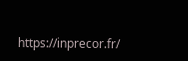https://inprecor.fr/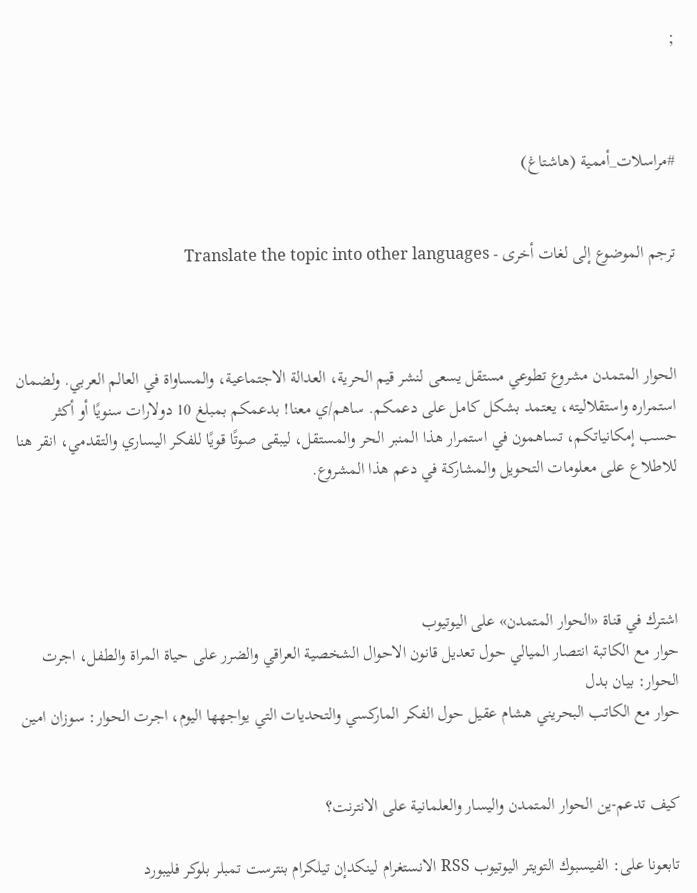;



#مراسلات_أممية (هاشتاغ)


ترجم الموضوع إلى لغات أخرى - Translate the topic into other languages



الحوار المتمدن مشروع تطوعي مستقل يسعى لنشر قيم الحرية، العدالة الاجتماعية، والمساواة في العالم العربي. ولضمان استمراره واستقلاليته، يعتمد بشكل كامل على دعمكم. ساهم/ي معنا! بدعمكم بمبلغ 10 دولارات سنويًا أو أكثر حسب إمكانياتكم، تساهمون في استمرار هذا المنبر الحر والمستقل، ليبقى صوتًا قويًا للفكر اليساري والتقدمي، انقر هنا للاطلاع على معلومات التحويل والمشاركة في دعم هذا المشروع.




اشترك في قناة «الحوار المتمدن» على اليوتيوب
حوار مع الكاتبة انتصار الميالي حول تعديل قانون الاحوال الشخصية العراقي والضرر على حياة المراة والطفل، اجرت الحوار: بيان بدل
حوار مع الكاتب البحريني هشام عقيل حول الفكر الماركسي والتحديات التي يواجهها اليوم، اجرت الحوار: سوزان امين


كيف تدعم-ين الحوار المتمدن واليسار والعلمانية على الانترنت؟

تابعونا على: الفيسبوك التويتر اليوتيوب RSS الانستغرام لينكدإن تيلكرام بنترست تمبلر بلوكر فليبورد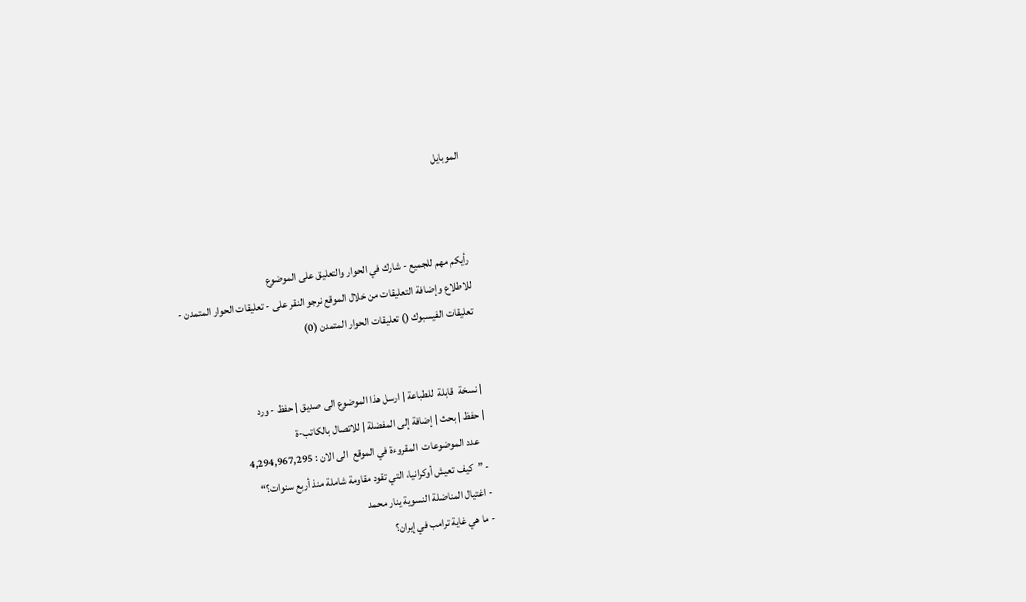الموبايل



رأيكم مهم للجميع - شارك في الحوار والتعليق على الموضوع
للاطلاع وإضافة التعليقات من خلال الموقع نرجو النقر على - تعليقات الحوار المتمدن -
تعليقات الفيسبوك () تعليقات الحوار المتمدن (0)


| نسخة  قابلة  للطباعة | ارسل هذا الموضوع الى صديق | حفظ - ورد
| حفظ | بحث | إضافة إلى المفضلة | للاتصال بالكاتب-ة
    عدد الموضوعات  المقروءة في الموقع  الى الان : 4,294,967,295
- ”كيف تعيش أوكرانيا، التي تقود مقاومة شاملة منذ أربع سنوات؟“
- اغتيال المناضلة النسوية ينار محمد
- ما هي غاية ترامب في إيران؟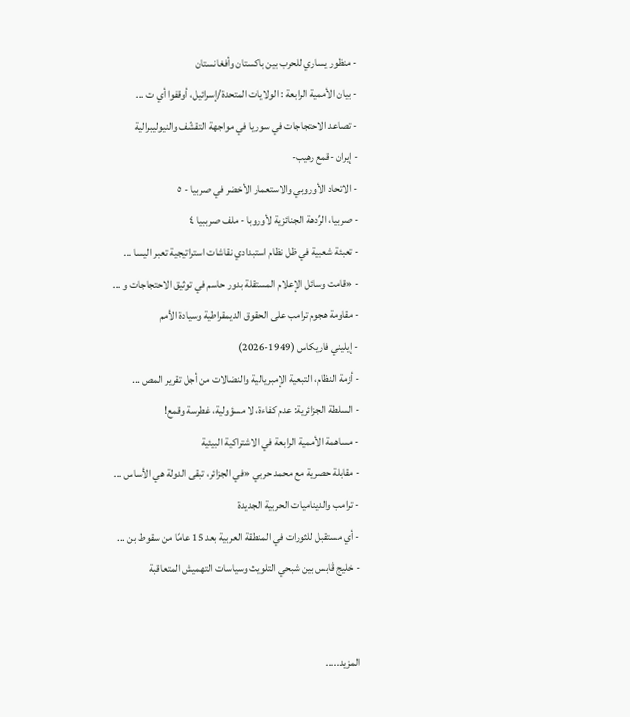- منظور يساري للحرب بين باكستان وأفغانستان
- بيان الأممية الرابعة : الولايات المتحدة/إسرائيل، أوقفوا أي ت ...
- تصاعد الاحتجاجات في سوريا في مواجهة التقشّف والنيوليبرالية
- إيران -قمع رهيب-
- الاتحاد الأوروبي والاستعمار الأخضر في صربيا - ٥
- صربيا، الرِّدهة الجنائزية لأوروبا - ملف صرببيا ٤
- تعبئة شعبية في ظل نظام استبدادي نقاشات استراتيجية تعبر اليسا ...
- «قامت وسائل الإعلام المستقلة بدور حاسم في توثيق الاحتجاجات و ...
- مقاومة هجوم ترامب على الحقوق الديمقراطية وسيادة الأمم
- إيليني فاريكاس (1949-2026)
- أزمة النظام، التبعية الإمبريالية والنضالات من أجل تقرير المص ...
- السلطة الجزائرية: عدم كفاءة، لا مسؤولية، غطرسة وقمع!
- مساهمة الأممية الرابعة في الاشتراكية البيئية
- مقابلة حصرية مع محمد حربي «في الجزائر، تبقى الدولة هي الأساس ...
- ترامب والديناميات الحربية الجديدة
- أي مستقبل للثورات في المنطقة العربية بعد 15 عامًا من سقوط بن ...
- خليج ڨابس بين شبحي التلويث وسياسات التهميش المتعاقبة


المزيد.....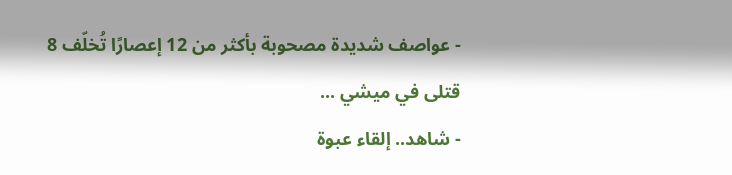- عواصف شديدة مصحوبة بأكثر من 12 إعصارًا تُخلّف 8 قتلى في ميشي ...
- شاهد.. إلقاء عبوة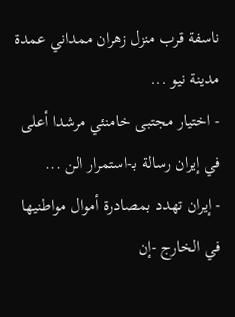ناسفة قرب منزل زهران ممداني عمدة مدينة نيو ...
- اختيار مجتبى خامنئي مرشدا أعلى في إيران رسالة بـ-استمرار الن ...
- إيران تهدد بمصادرة أموال مواطنيها في الخارج -إن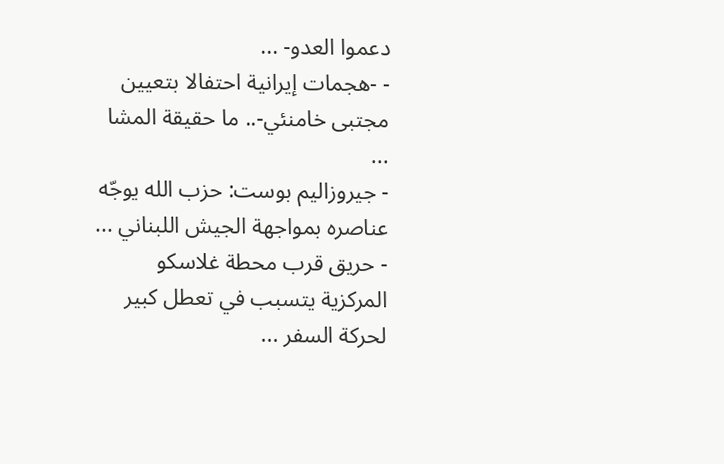دعموا العدو- ...
- -هجمات إيرانية احتفالا بتعيين مجتبى خامنئي-.. ما حقيقة المشا ...
- جيروزاليم بوست: حزب الله يوجّه عناصره بمواجهة الجيش اللبناني ...
- حريق قرب محطة غلاسكو المركزية يتسبب في تعطل كبير لحركة السفر ...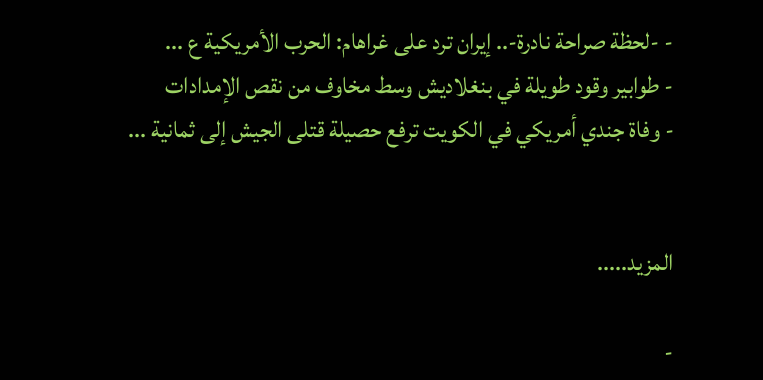- -لحظة صراحة نادرة-.. إيران ترد على غراهام: الحرب الأمريكية ع ...
- طوابير وقود طويلة في بنغلاديش وسط مخاوف من نقص الإمدادات
- وفاة جندي أمريكي في الكويت ترفع حصيلة قتلى الجيش إلى ثمانية ...


المزيد.....

-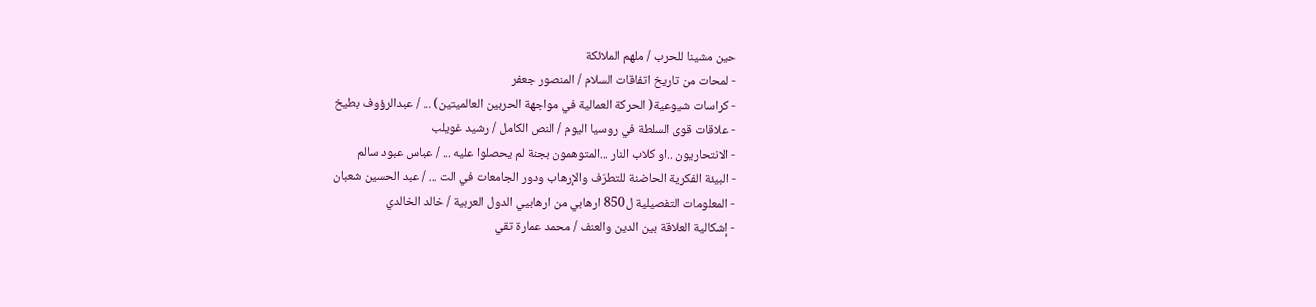حين مشينا للحرب / ملهم الملائكة
- لمحات من تاريخ اتفاقات السلام / المنصور جعفر
- كراسات شيوعية( الحركة العمالية في مواجهة الحربين العالميتين) ... / عبدالرؤوف بطيخ
- علاقات قوى السلطة في روسيا اليوم / النص الكامل / رشيد غويلب
- الانتحاريون ..او كلاب النار ...المتوهمون بجنة لم يحصلوا عليه ... / عباس عبود سالم
- البيئة الفكرية الحاضنة للتطرّف والإرهاب ودور الجامعات في الت ... / عبد الحسين شعبان
- المعلومات التفصيلية ل850 ارهابي من ارهابيي الدول العربية / خالد الخالدي
- إشكالية العلاقة بين الدين والعنف / محمد عمارة تقي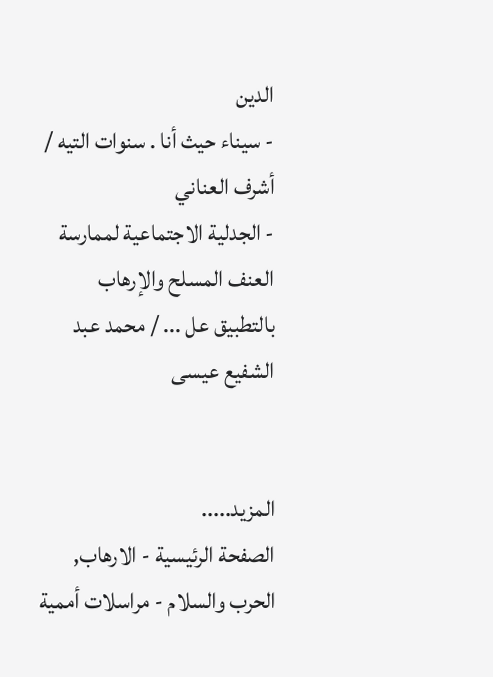الدين
- سيناء حيث أنا . سنوات التيه / أشرف العناني
- الجدلية الاجتماعية لممارسة العنف المسلح والإرهاب بالتطبيق عل ... / محمد عبد الشفيع عيسى


المزيد.....
الصفحة الرئيسية - الارهاب, الحرب والسلام - مراسلات أممية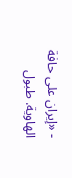- «إيران على حافة الهاوية. طبول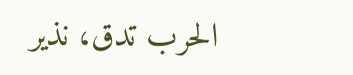الحرب تدق، نذير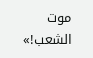موت الشعب!»